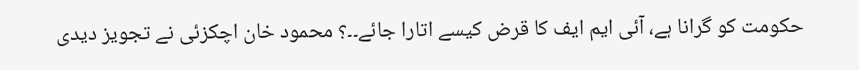حکومت کو گرانا ہے، آئی ایم ایف کا قرض کیسے اتارا جائے۔۔؟ محمود خان اچکزئی نے تجویز دیدی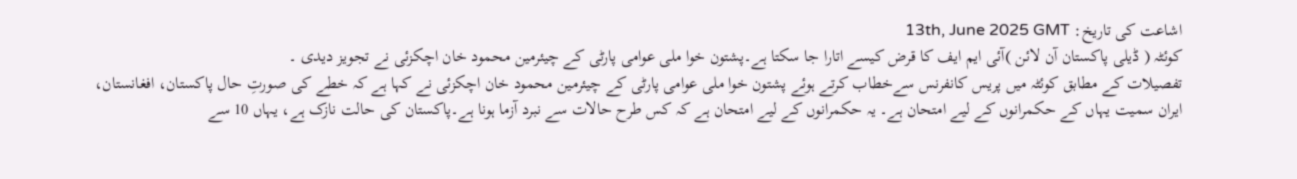اشاعت کی تاریخ: 13th, June 2025 GMT
کوئٹہ ( ڈیلی پاکستان آن لائن )آئی ایم ایف کا قرض کیسے اتارا جا سکتا ہے۔پشتون خوا ملی عوامی پارٹی کے چیئرمین محمود خان اچکزئی نے تجویز دیدی ۔
تفصیلات کے مطابق کوئٹہ میں پریس کانفرنس سےخطاب کرتے ہوئے پشتون خوا ملی عوامی پارٹی کے چیئرمین محمود خان اچکزئی نے کہا ہے کہ خطے کی صورتِ حال پاکستان، افغانستان، ایران سمیت یہاں کے حکمرانوں کے لیے امتحان ہے۔ یہ حکمرانوں کے لیے امتحان ہے کہ کس طرح حالات سے نبرد آزما ہونا ہے۔پاکستان کی حالت نازک ہے، یہاں 10 سے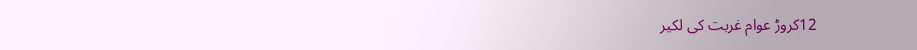12کروڑ عوام غربت کی لکیر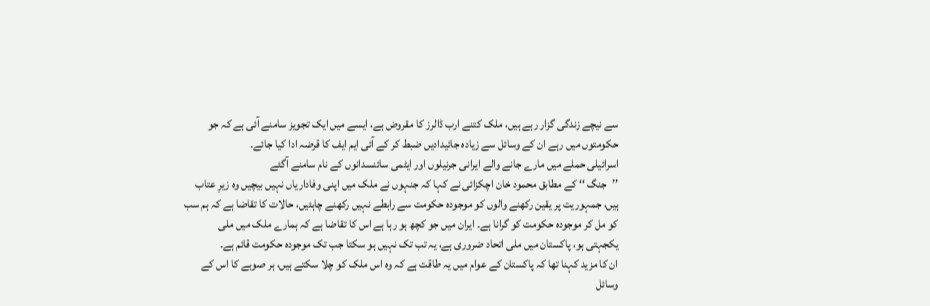سے نیچے زندگی گزار رہے ہیں، ملک کتنے ارب ڈالرز کا مقروض ہے، ایسے میں ایک تجویز سامنے آئی ہے کہ جو حکومتوں میں رہے ان کے وسائل سے زیادہ جائیدادیں ضبط کر کے آئی ایم ایف کا قرضہ ادا کیا جائے۔
اسرائیلی حملے میں مارے جانے والے ایرانی جرنیلوں اور ایٹمی سائنسدانوں کے نام سامنے آگئے
’’جنگ ‘‘ کے مطابق محمود خان اچکزائی نے کہا کہ جنہوں نے ملک میں اپنی وفاداریاں نہیں بیچیں وہ زیرِ عتاب ہیں، جمہوریت پر یقین رکھنے والوں کو موجودہ حکومت سے رابطے نہیں رکھنے چاہئیں، حالات کا تقاضا ہے کہ ہم سب کو مل کر موجودہ حکومت کو گرانا ہے۔ ایران میں جو کچھ ہو رہا ہے اس کا تقاضا ہے کہ ہمارے ملک میں ملی یکجہتی ہو، پاکستان میں ملی اتحاد ضروری ہے، یہ تب تک نہیں ہو سکتا جب تک موجودہ حکومت قائم ہے۔
ان کا مزید کہنا تھا کہ پاکستان کے عوام میں یہ طاقت ہے کہ وہ اس ملک کو چلا سکتے ہیں، ہر صوبے کا اس کے وسائل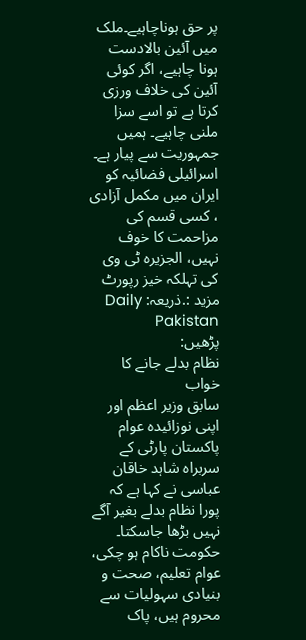پر حق ہوناچاہیے۔ملک میں آئین بالادست ہونا چاہیے، اگر کوئی آئین کی خلاف ورزی کرتا ہے تو اسے سزا ملنی چاہیے۔ ہمیں جمہوریت سے پیار ہے۔
اسرائیلی فضائیہ کو ایران میں مکمل آزادی ، کسی قسم کی مزاحمت کا خوف نہیں، الجزیرہ ٹی وی کی تہلکہ خیز رپورٹ
مزید :.ذریعہ: Daily Pakistan
پڑھیں:
نظام بدلے جانے کا خواب
سابق وزیر اعظم اور اپنی نوزائیدہ عوام پاکستان پارٹی کے سربراہ شاہد خاقان عباسی نے کہا ہے کہ پورا نظام بدلے بغیر آگے نہیں بڑھا جاسکتا۔ حکومت ناکام ہو چکی، عوام تعلیم، صحت و بنیادی سہولیات سے محروم ہیں، پاک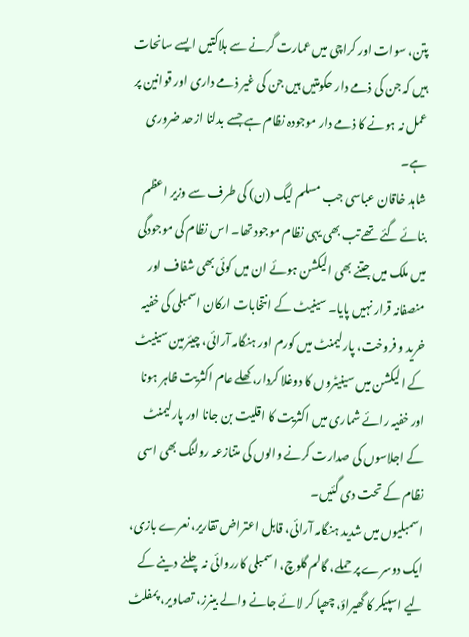پتن، سوات اور کراچی میں عمارت گرنے سے ہلاکتیں ایسے سانحات ہیں کہ جن کی ذمے دار حکومتیں ہیں جن کی غیر ذمے داری اور قوانین پر عمل نہ ہونے کا ذمے دار موجودہ نظام ہے جسے بدلنا ازحد ضروری ہے۔
شاہد خاقان عباسی جب مسلم لیگ (ن) کی طرف سے وزیر اعظم بنائے گئے تھے تب بھی یہی نظام موجود تھا۔ اس نظام کی موجودگی میں ملک میں جتنے بھی الیکشن ہوئے ان میں کوئی بھی شفاف اور منصفانہ قرار نہیں پایا۔ سینیٹ کے انتخابات ارکان اسمبلی کی خفیہ خرید و فروخت، پارلیمنٹ میں کورم اور ہنگامہ آرائی، چیئرمین سینیٹ کے الیکشن میں سینیٹروں کا دوغلا کردار، کھلے عام اکثریت ظاہر ہونا اور خفیہ رائے شماری میں اکثریت کا اقلیت بن جانا اور پارلیمنٹ کے اجلاسوں کی صدارت کرنے والوں کی متنازعہ رولنگ بھی اسی نظام کے تحت دی گئیں۔
اسمبلیوں میں شدید ہنگامہ آرائی، قابل اعتراض تقاریر، نعرے بازی، ایک دوسرے پر حملے، گالم گلوچ، اسمبلی کارروائی نہ چلنے دینے کے لیے اسپیکر کا گھیراؤ، چھپا کر لائے جانے والے بینرز، تصاویر، پمفلٹ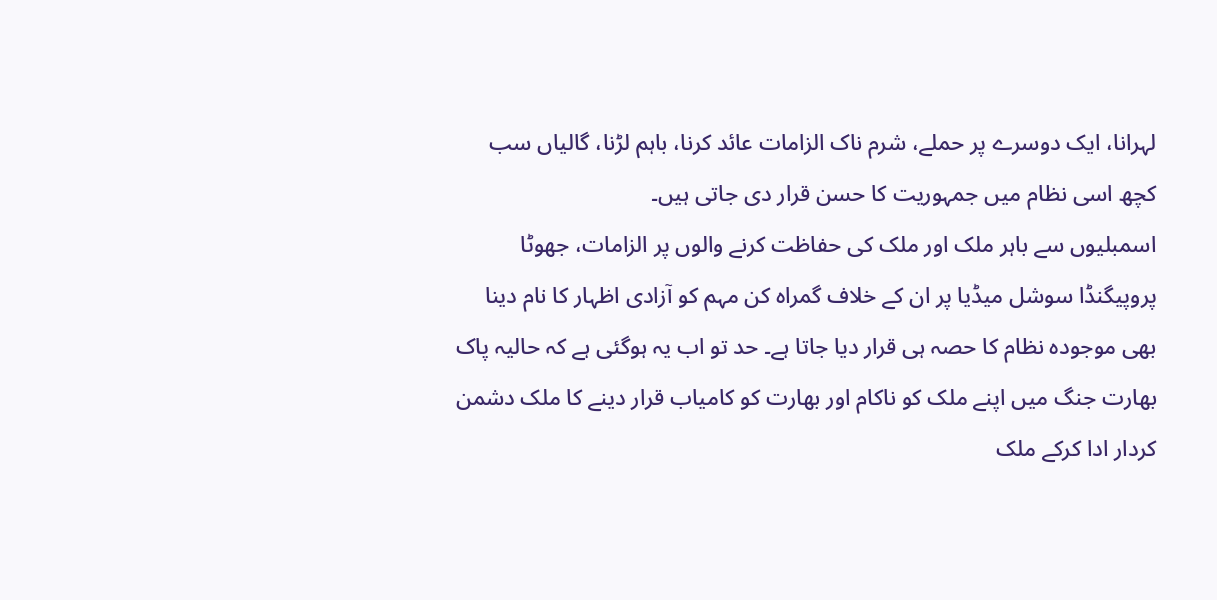لہرانا، ایک دوسرے پر حملے، شرم ناک الزامات عائد کرنا، باہم لڑنا، گالیاں سب کچھ اسی نظام میں جمہوریت کا حسن قرار دی جاتی ہیں۔
اسمبلیوں سے باہر ملک اور ملک کی حفاظت کرنے والوں پر الزامات، جھوٹا پروپیگنڈا سوشل میڈیا پر ان کے خلاف گمراہ کن مہم کو آزادی اظہار کا نام دینا بھی موجودہ نظام کا حصہ ہی قرار دیا جاتا ہے۔ حد تو اب یہ ہوگئی ہے کہ حالیہ پاک بھارت جنگ میں اپنے ملک کو ناکام اور بھارت کو کامیاب قرار دینے کا ملک دشمن کردار ادا کرکے ملک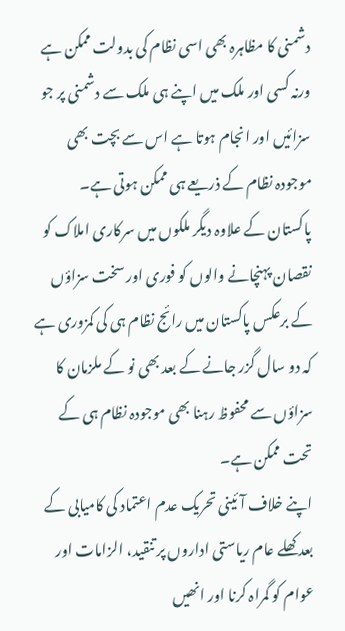دشمنی کا مظاہرہ بھی اسی نظام کی بدولت ممکن ہے ورنہ کسی اور ملک میں اپنے ہی ملک سے دشمنی پر جو سزائیں اور انجام ہوتا ہے اس سے بچت بھی موجودہ نظام کے ذریعے ہی ممکن ہوتی ہے۔
پاکستان کے علاوہ دیگر ملکوں میں سرکاری املاک کو نقصان پہنچانے والوں کو فوری اور سخت سزاؤں کے برعکس پاکستان میں رائج نظام ہی کی کمزوری ہے کہ دو سال گزر جانے کے بعد بھی نو کے ملزمان کا سزاؤں سے محفوظ رہنا بھی موجودہ نظام ہی کے تحت ممکن ہے۔
اپنے خلاف آئینی تحریک عدم اعتماد کی کامیابی کے بعد کھلے عام ریاستی اداروں پر تنقید، الزامات اور عوام کو گمراہ کرنا اور انھیں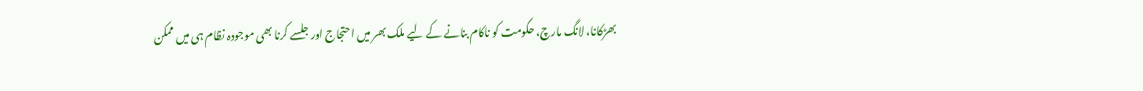بھڑکانا، لانگ مارچ، حکومت کو ناکام بنانے کے لیے ملک بھر میں احتجاج اور جلسے کرنا بھی موجودہ نظام ہی میں ممکن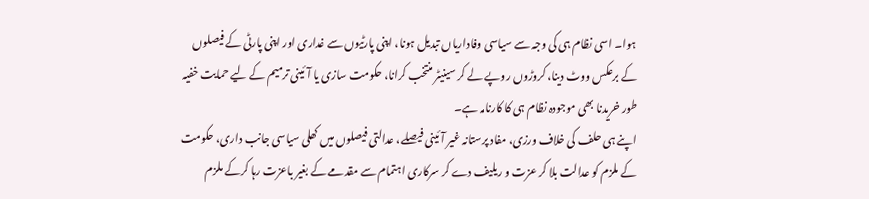ہوا۔ اسی نظام ہی کی وجہ سے سیاسی وفاداریاں تبدیل ہونا، اپنی پارٹیوں سے غداری اور اپنی پارٹی کے فیصلوں کے برعکس ووٹ دینا، کروڑوں روپے لے کر سینیٹر منتخب کرانا، حکومت سازی یا آئینی ترمیم کے لیے حمایت خفیہ طور خریدنا بھی موجودہ نظام ہی کا کارنامہ ہے۔
اپنے ہی حلف کی خلاف ورزی، مفاد پرستانہ غیر آئینی فیصلے، عدالتی فیصلوں میں کھلی سیاسی جانب داری، حکومت کے ملزم کو عدالت بلا کر عزت و ریلیف دے کر سرکاری اہتمام سے مقدمے کے بغیر باعزت رہا کرکے ملزم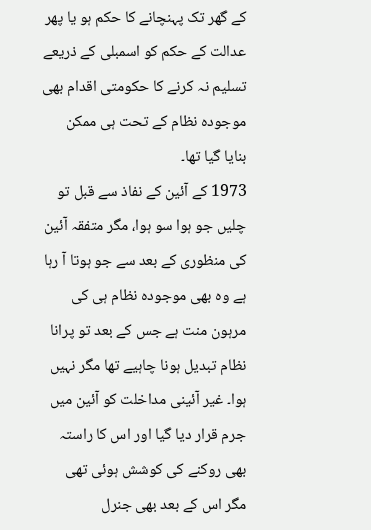کے گھر تک پہنچانے کا حکم ہو یا پھر عدالت کے حکم کو اسمبلی کے ذریعے تسلیم نہ کرنے کا حکومتی اقدام بھی موجودہ نظام کے تحت ہی ممکن بنایا گیا تھا۔
1973 کے آئین کے نفاذ سے قبل تو چلیں جو ہوا سو ہوا، مگر متفقہ آئین کی منظوری کے بعد سے جو ہوتا آ رہا ہے وہ بھی موجودہ نظام ہی کی مرہون منت ہے جس کے بعد تو پرانا نظام تبدیل ہونا چاہیے تھا مگر نہیں ہوا۔ غیر آئینی مداخلت کو آئین میں جرم قرار دیا گیا اور اس کا راستہ بھی روکنے کی کوشش ہوئی تھی مگر اس کے بعد بھی جنرل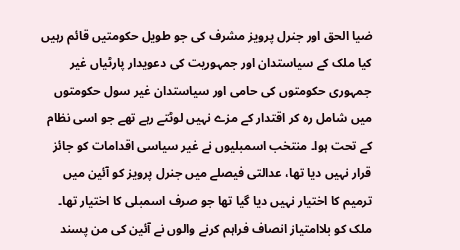ضیا الحق اور جنرل پرویز مشرف کی جو طویل حکومتیں قائم رہیں کیا ملک کے سیاستدان اور جمہوریت کی دعویدار پارٹیاں غیر جمہوری حکومتوں کی حامی اور سیاستدان غیر سول حکومتوں میں شامل رہ کر اقتدار کے مزے نہیں لوٹتے رہے تھے جو اسی نظام کے تحت ہوا۔ منتخب اسمبلیوں نے غیر سیاسی اقدامات کو جائز قرار نہیں دیا تھا، عدالتی فیصلے میں جنرل پرویز کو آئین میں ترمیم کا اختیار نہیں دیا گیا تھا جو صرف اسمبلی کا اختیار تھا۔
ملک کو بلاامتیاز انصاف فراہم کرنے والوں نے آئین کی من پسند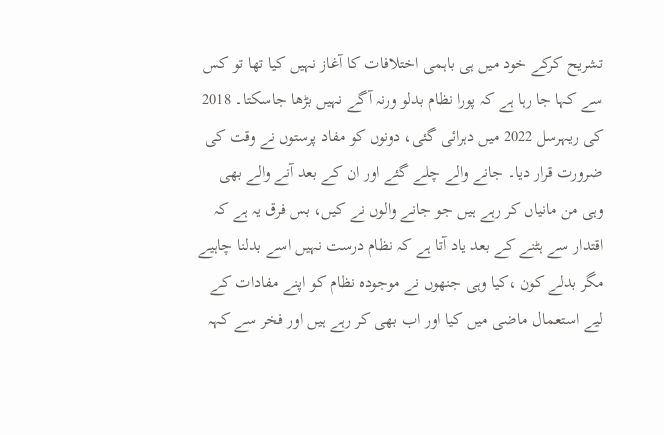تشریح کرکے خود میں ہی باہمی اختلافات کا آغاز نہیں کیا تھا تو کس سے کہا جا رہا ہے کہ پورا نظام بدلو ورنہ آگے نہیں بڑھا جاسکتا۔ 2018 کی ریہرسل 2022 میں دہرائی گئی، دونوں کو مفاد پرستوں نے وقت کی ضرورت قرار دیا۔ جانے والے چلے گئے اور ان کے بعد آنے والے بھی وہی من مانیاں کر رہے ہیں جو جانے والوں نے کیں، بس فرق یہ ہے کہ اقتدار سے ہٹنے کے بعد یاد آتا ہے کہ نظام درست نہیں اسے بدلنا چاہیے مگر بدلے کون ،کیا وہی جنھوں نے موجودہ نظام کو اپنے مفادات کے لیے استعمال ماضی میں کیا اور اب بھی کر رہے ہیں اور فخر سے کہہ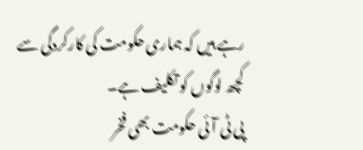رہے ہیں کہ ہماری حکومت کی کارکردگی سے کچھ لوگوں کو تکلیف ہے۔
پی ٹی آئی حکومت بھی فخر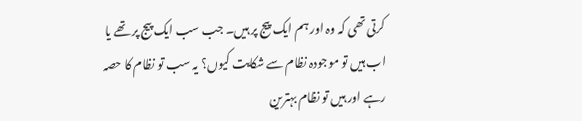کرتی تھی کہ وہ اور ہم ایک پیج پر ہیں۔ جب سب ایک پیج پر تھے یا اب ہیں تو موجودہ نظام سے شکایت کیوں؟ یہ سب تو نظام کا حصہ رہے اور ہیں تو نظام بہترین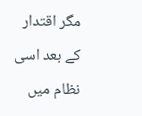مگر اقتدار کے بعد اسی نظام میں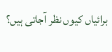برائیاں کیوں نظر آجاتی ہیں؟